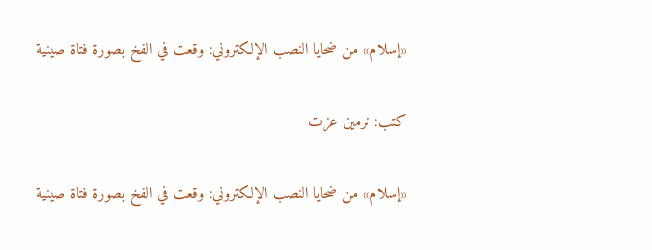«إسلام» من ضحايا النصب الإلكتروني: وقعت في الفخ بصورة فتاة صينية

كتب: نرمين عزت

«إسلام» من ضحايا النصب الإلكتروني: وقعت في الفخ بصورة فتاة صينية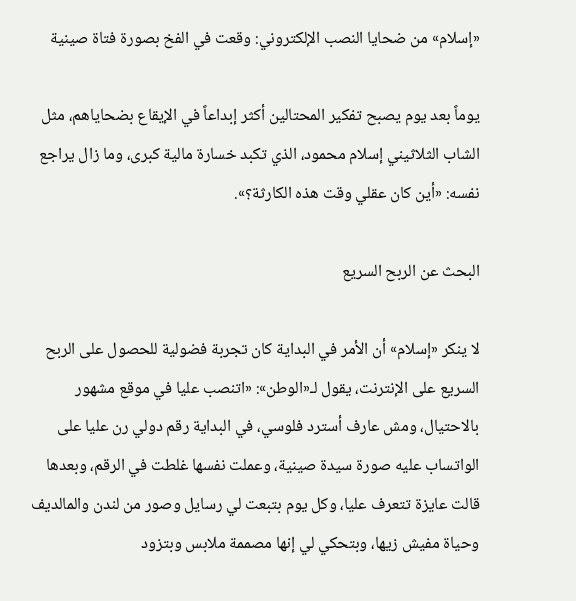«إسلام» من ضحايا النصب الإلكتروني: وقعت في الفخ بصورة فتاة صينية

يوماً بعد يوم يصبح تفكير المحتالين أكثر إبداعاً في الإيقاع بضحاياهم، مثل الشاب الثلاثيني إسلام محمود، الذي تكبد خسارة مالية كبرى، وما زال يراجع نفسه: «أين كان عقلي وقت هذه الكارثة؟».

البحث عن الربح السريع

لا ينكر «إسلام» أن الأمر في البداية كان تجربة فضولية للحصول على الربح السريع على الإنترنت، يقول لـ«الوطن»: «اتنصب عليا في موقع مشهور بالاحتيال، ومش عارف أسترد فلوسي، في البداية رقم دولي رن عليا على الواتساب عليه صورة سيدة صينية، وعملت نفسها غلطت في الرقم، وبعدها قالت عايزة تتعرف عليا، وكل يوم بتبعت لي رسايل وصور من لندن والمالديف وحياة مفيش زيها، وبتحكي لي إنها مصممة ملابس وبتزود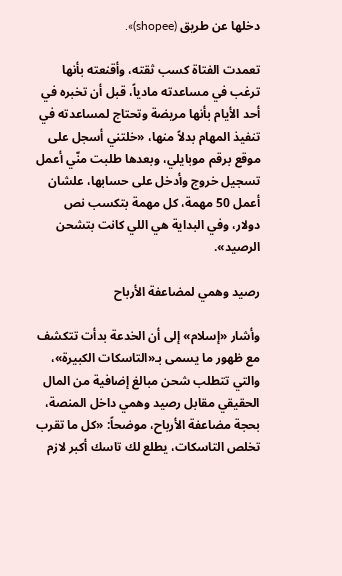دخلها عن طريق (shopee)».

تعمدت الفتاة كسب ثقته، وأقنعته بأنها ترغب في مساعدته مادياً، قبل أن تخبره في أحد الأيام بأنها مريضة وتحتاج لمساعدته في تنفيذ المهام بدلاً منها، «خلتني أسجل على موقع برقم موبايلي، وبعدها طلبت منّي أعمل تسجيل خروج وأدخل على حسابها، علشان أعمل 50 مهمة، كل مهمة بتكسب نص دولار، وفي البداية هي اللي كانت بتشحن الرصيد».

رصيد وهمي لمضاعفة الأرباح

وأشار «إسلام» إلى أن الخدعة بدأت تتكشف مع ظهور ما يسمى بـ«التاسكات الكبيرة»، والتي تتطلب شحن مبالغ إضافية من المال الحقيقي مقابل رصيد وهمي داخل المنصة، بحجة مضاعفة الأرباح، موضحاً: «كل ما تقرب تخلص التاسكات، يطلع لك تاسك أكبر لازم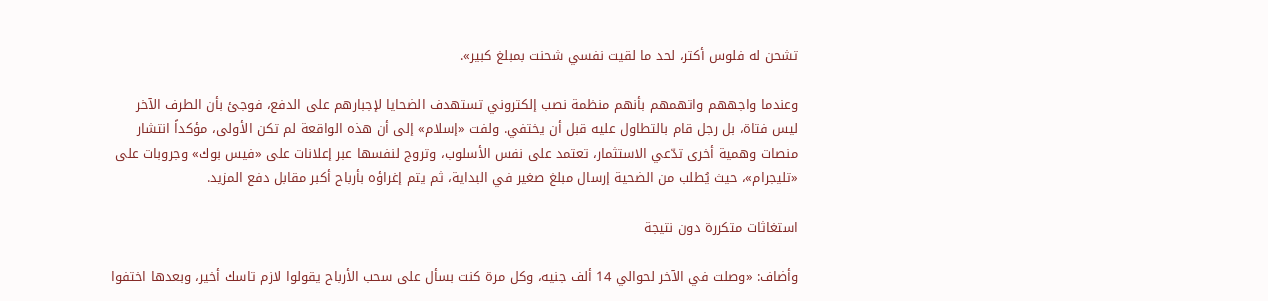تشحن له فلوس أكتر، لحد ما لقيت نفسي شحنت بمبلغ كبير».

وعندما واجههم واتهمهم بأنهم منظمة نصب إلكتروني تستهدف الضحايا لإجبارهم على الدفع، فوجئ بأن الطرف الآخر ليس فتاة، بل رجل قام بالتطاول عليه قبل أن يختفي. ولفت «إسلام» إلى أن هذه الواقعة لم تكن الأولى، مؤكداً انتشار منصات وهمية أخرى تدّعي الاستثمار، تعتمد على نفس الأسلوب، وتروج لنفسها عبر إعلانات على «فيس بوك» وجروبات على «تليجرام»، حيث يُطلب من الضحية إرسال مبلغ صغير في البداية، ثم يتم إغراؤه بأرباح أكبر مقابل دفع المزيد.

استغاثات متكررة دون نتيجة

وأضاف: «وصلت في الآخر لحوالي 14 ألف جنيه، وكل مرة كنت بسأل على سحب الأرباح يقولوا لازم تاسك أخير، وبعدها اختفوا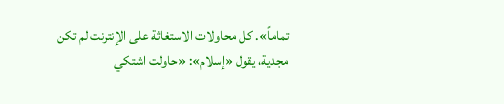تماماً». كل محاولات الاستغاثة على الإنترنت لم تكن مجدية، يقول «إسلام»: «حاولت اشتكي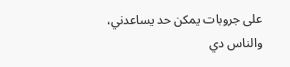على جروبات يمكن حد يساعدني، والناس دي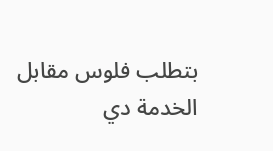بتطلب فلوس مقابل الخدمة دي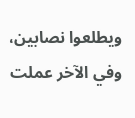ويطلعوا نصابين، وفي الآخر عملت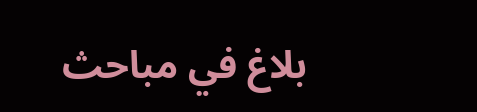بلاغ في مباحث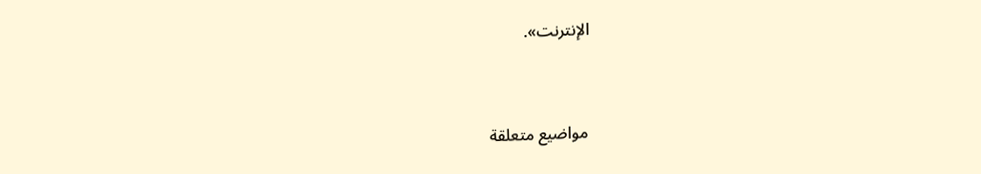الإنترنت».


مواضيع متعلقة